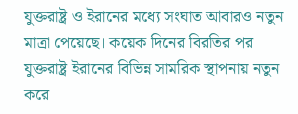যুক্তরাষ্ট্র ও ইরানের মধ্যে সংঘাত আবারও নতুন মাত্রা পেয়েছে। কয়েক দিনের বিরতির পর যুক্তরাষ্ট্র ইরানের বিভিন্ন সামরিক স্থাপনায় নতুন করে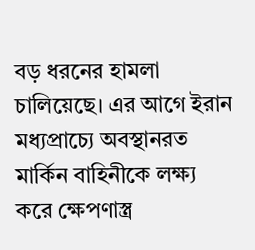বড় ধরনের হামলা চালিয়েছে। এর আগে ইরান মধ্যপ্রাচ্যে অবস্থানরত মার্কিন বাহিনীকে লক্ষ্য করে ক্ষেপণাস্ত্র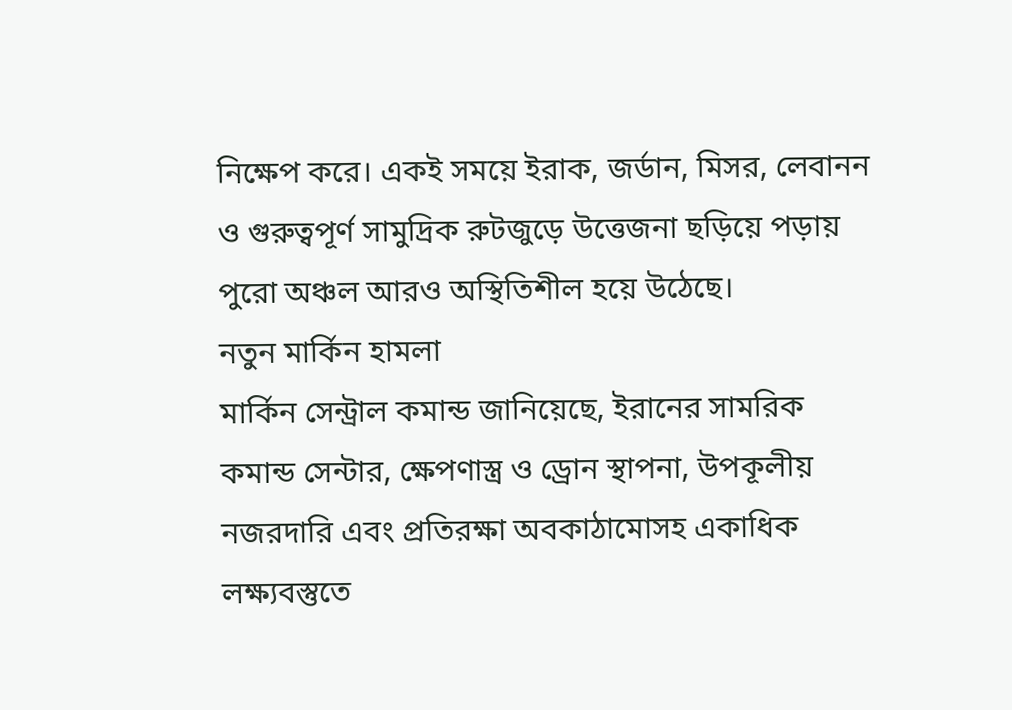নিক্ষেপ করে। একই সময়ে ইরাক, জর্ডান, মিসর, লেবানন ও গুরুত্বপূর্ণ সামুদ্রিক রুটজুড়ে উত্তেজনা ছড়িয়ে পড়ায় পুরো অঞ্চল আরও অস্থিতিশীল হয়ে উঠেছে।
নতুন মার্কিন হামলা
মার্কিন সেন্ট্রাল কমান্ড জানিয়েছে, ইরানের সামরিক কমান্ড সেন্টার, ক্ষেপণাস্ত্র ও ড্রোন স্থাপনা, উপকূলীয় নজরদারি এবং প্রতিরক্ষা অবকাঠামোসহ একাধিক লক্ষ্যবস্তুতে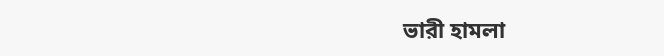ভারী হামলা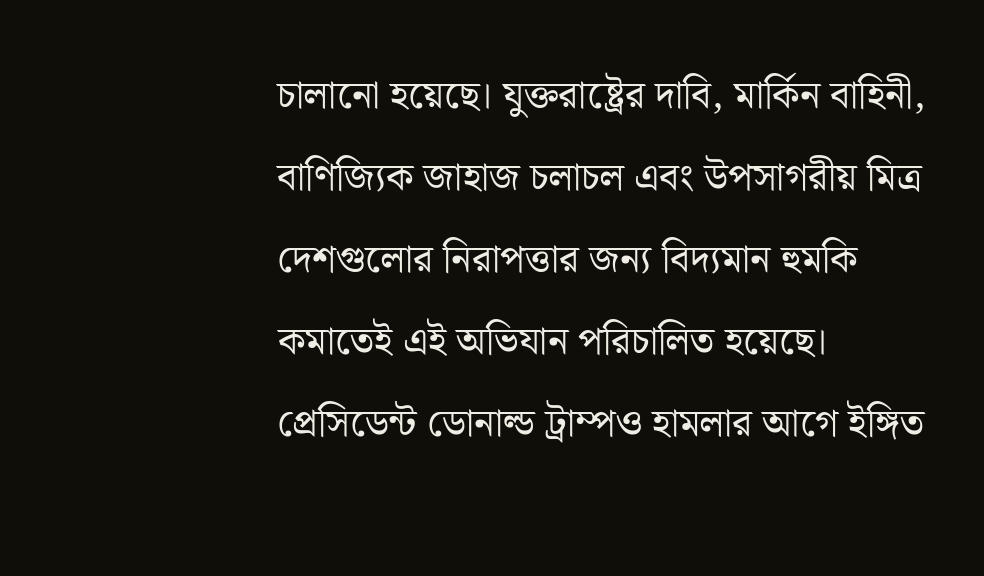চালানো হয়েছে। যুক্তরাষ্ট্রের দাবি, মার্কিন বাহিনী, বাণিজ্যিক জাহাজ চলাচল এবং উপসাগরীয় মিত্র দেশগুলোর নিরাপত্তার জন্য বিদ্যমান হুমকি কমাতেই এই অভিযান পরিচালিত হয়েছে। প্রেসিডেন্ট ডোনাল্ড ট্রাম্পও হামলার আগে ইঙ্গিত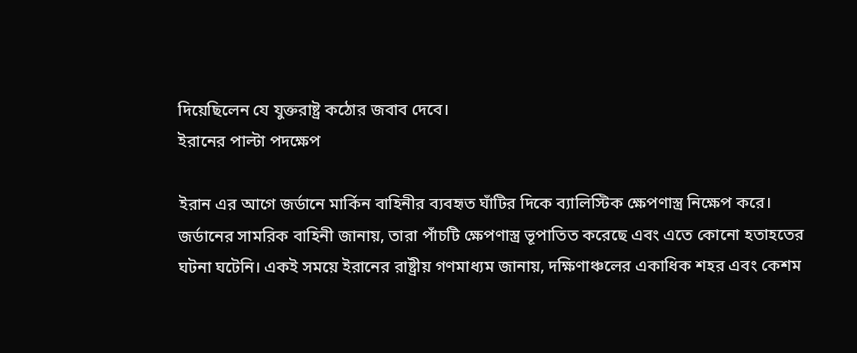দিয়েছিলেন যে যুক্তরাষ্ট্র কঠোর জবাব দেবে।
ইরানের পাল্টা পদক্ষেপ

ইরান এর আগে জর্ডানে মার্কিন বাহিনীর ব্যবহৃত ঘাঁটির দিকে ব্যালিস্টিক ক্ষেপণাস্ত্র নিক্ষেপ করে। জর্ডানের সামরিক বাহিনী জানায়, তারা পাঁচটি ক্ষেপণাস্ত্র ভূপাতিত করেছে এবং এতে কোনো হতাহতের ঘটনা ঘটেনি। একই সময়ে ইরানের রাষ্ট্রীয় গণমাধ্যম জানায়, দক্ষিণাঞ্চলের একাধিক শহর এবং কেশম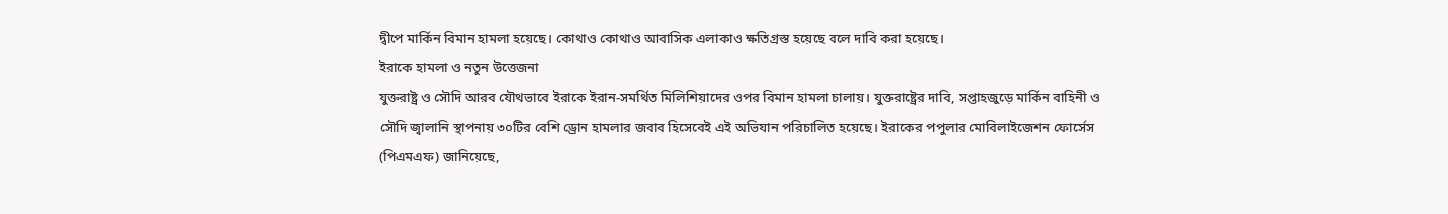দ্বীপে মার্কিন বিমান হামলা হয়েছে। কোথাও কোথাও আবাসিক এলাকাও ক্ষতিগ্রস্ত হয়েছে বলে দাবি করা হয়েছে।
ইরাকে হামলা ও নতুন উত্তেজনা
যুক্তরাষ্ট্র ও সৌদি আরব যৌথভাবে ইরাকে ইরান-সমর্থিত মিলিশিয়াদের ওপর বিমান হামলা চালায়। যুক্তরাষ্ট্রের দাবি, সপ্তাহজুড়ে মার্কিন বাহিনী ও সৌদি জ্বালানি স্থাপনায় ৩০টির বেশি ড্রোন হামলার জবাব হিসেবেই এই অভিযান পরিচালিত হয়েছে। ইরাকের পপুলার মোবিলাইজেশন ফোর্সেস (পিএমএফ) জানিয়েছে,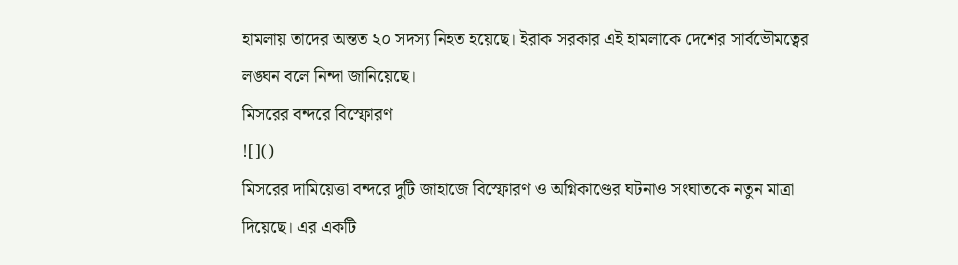হামলায় তাদের অন্তত ২০ সদস্য নিহত হয়েছে। ইরাক সরকার এই হামলাকে দেশের সার্বভৌমত্বের লঙ্ঘন বলে নিন্দা জানিয়েছে।
মিসরের বন্দরে বিস্ফোরণ
![]()
মিসরের দামিয়েত্তা বন্দরে দুটি জাহাজে বিস্ফোরণ ও অগ্নিকাণ্ডের ঘটনাও সংঘাতকে নতুন মাত্রা দিয়েছে। এর একটি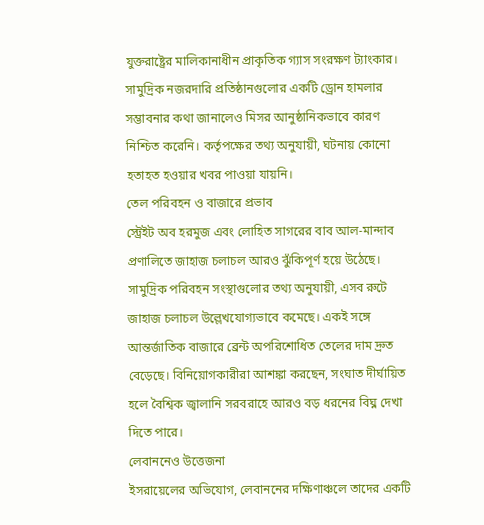যুক্তরাষ্ট্রের মালিকানাধীন প্রাকৃতিক গ্যাস সংরক্ষণ ট্যাংকার। সামুদ্রিক নজরদারি প্রতিষ্ঠানগুলোর একটি ড্রোন হামলার সম্ভাবনার কথা জানালেও মিসর আনুষ্ঠানিকভাবে কারণ নিশ্চিত করেনি। কর্তৃপক্ষের তথ্য অনুযায়ী, ঘটনায় কোনো হতাহত হওয়ার খবর পাওয়া যায়নি।
তেল পরিবহন ও বাজারে প্রভাব
স্ট্রেইট অব হরমুজ এবং লোহিত সাগরের বাব আল-মান্দাব প্রণালিতে জাহাজ চলাচল আরও ঝুঁকিপূর্ণ হয়ে উঠেছে। সামুদ্রিক পরিবহন সংস্থাগুলোর তথ্য অনুযায়ী, এসব রুটে জাহাজ চলাচল উল্লেখযোগ্যভাবে কমেছে। একই সঙ্গে আন্তর্জাতিক বাজারে ব্রেন্ট অপরিশোধিত তেলের দাম দ্রুত বেড়েছে। বিনিয়োগকারীরা আশঙ্কা করছেন, সংঘাত দীর্ঘায়িত হলে বৈশ্বিক জ্বালানি সরবরাহে আরও বড় ধরনের বিঘ্ন দেখা দিতে পারে।
লেবাননেও উত্তেজনা
ইসরায়েলের অভিযোগ, লেবাননের দক্ষিণাঞ্চলে তাদের একটি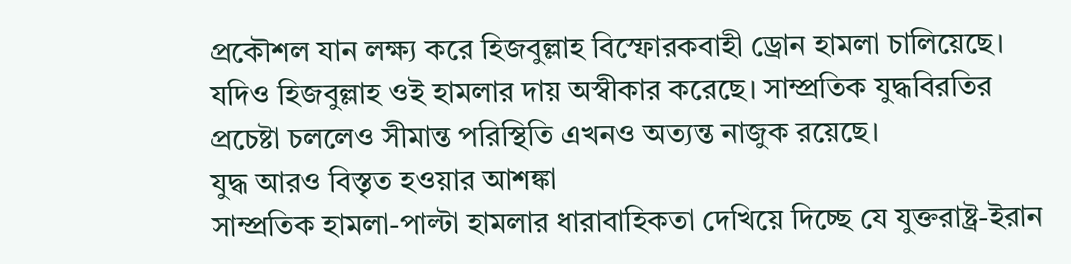প্রকৌশল যান লক্ষ্য করে হিজবুল্লাহ বিস্ফোরকবাহী ড্রোন হামলা চালিয়েছে। যদিও হিজবুল্লাহ ওই হামলার দায় অস্বীকার করেছে। সাম্প্রতিক যুদ্ধবিরতির প্রচেষ্টা চললেও সীমান্ত পরিস্থিতি এখনও অত্যন্ত নাজুক রয়েছে।
যুদ্ধ আরও বিস্তৃত হওয়ার আশঙ্কা
সাম্প্রতিক হামলা-পাল্টা হামলার ধারাবাহিকতা দেখিয়ে দিচ্ছে যে যুক্তরাষ্ট্র-ইরান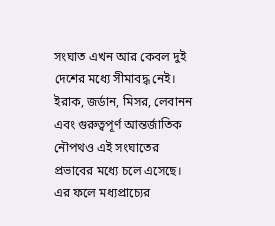সংঘাত এখন আর কেবল দুই দেশের মধ্যে সীমাবদ্ধ নেই। ইরাক, জর্ডান, মিসর, লেবানন এবং গুরুত্বপূর্ণ আন্তর্জাতিক নৌপথও এই সংঘাতের প্রভাবের মধ্যে চলে এসেছে। এর ফলে মধ্যপ্রাচ্যের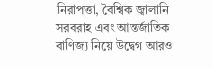নিরাপত্তা, বৈশ্বিক জ্বালানি সরবরাহ এবং আন্তর্জাতিক বাণিজ্য নিয়ে উদ্বেগ আরও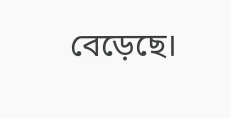বেড়েছে।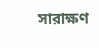সারাক্ষণ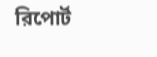রিপোর্ট